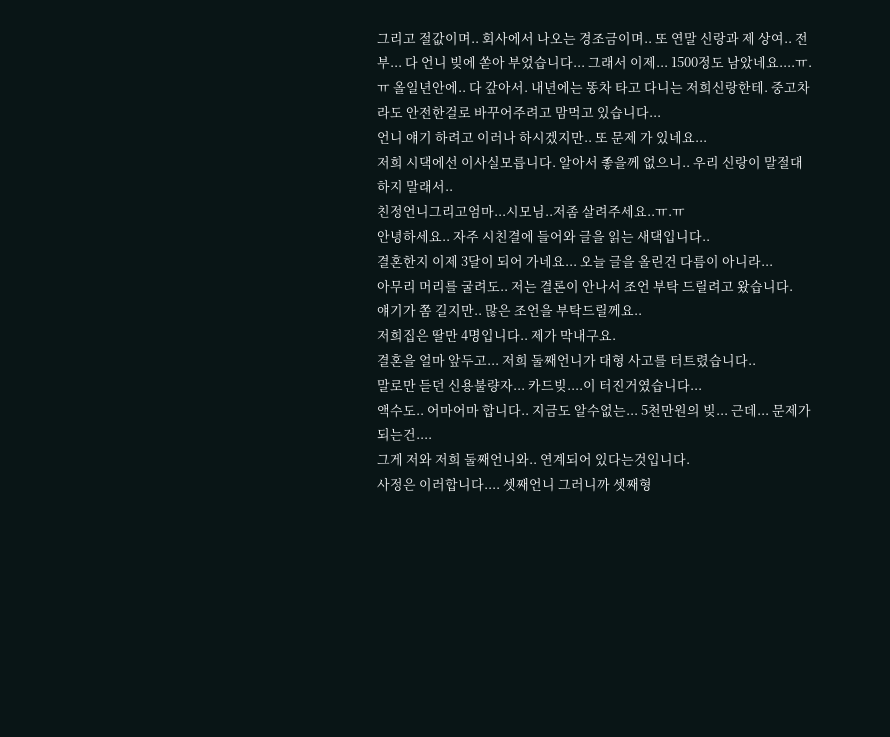그리고 절값이며.. 회사에서 나오는 경조금이며.. 또 연말 신랑과 제 상여.. 전부... 다 언니 빚에 쏟아 부었습니다... 그래서 이제... 1500정도 남았네요....ㅠ.ㅠ 올일년안에.. 다 갚아서. 내년에는 똥차 타고 다니는 저희신랑한테. 중고차라도 안전한걸로 바꾸어주려고 맘먹고 있습니다...
언니 얘기 하려고 이러나 하시겠지만.. 또 문제 가 있네요...
저희 시댁에선 이사실모릅니다. 알아서 좋을께 없으니.. 우리 신랑이 말절대 하지 말래서..
친정언니그리고엄마...시모님..저좀 살려주세요..ㅠ.ㅠ
안녕하세요.. 자주 시친결에 들어와 글을 읽는 새댁입니다..
결혼한지 이제 3달이 되어 가네요... 오늘 글을 올린건 다름이 아니라...
아무리 머리를 굴려도.. 저는 결론이 안나서 조언 부탁 드릴려고 왔습니다.
얘기가 쫌 길지만.. 많은 조언을 부탁드릴께요..
저희집은 딸만 4명입니다.. 제가 막내구요.
결혼을 얼마 앞두고... 저희 둘째언니가 대형 사고를 터트렸습니다..
말로만 듣던 신용불량자... 카드빚....이 터진거였습니다...
액수도.. 어마어마 합니다.. 지금도 알수없는... 5천만원의 빚... 근데... 문제가 되는건....
그게 저와 저희 둘째언니와.. 연계되어 있다는것입니다.
사정은 이러합니다.... 셋째언니 그러니까 셋째형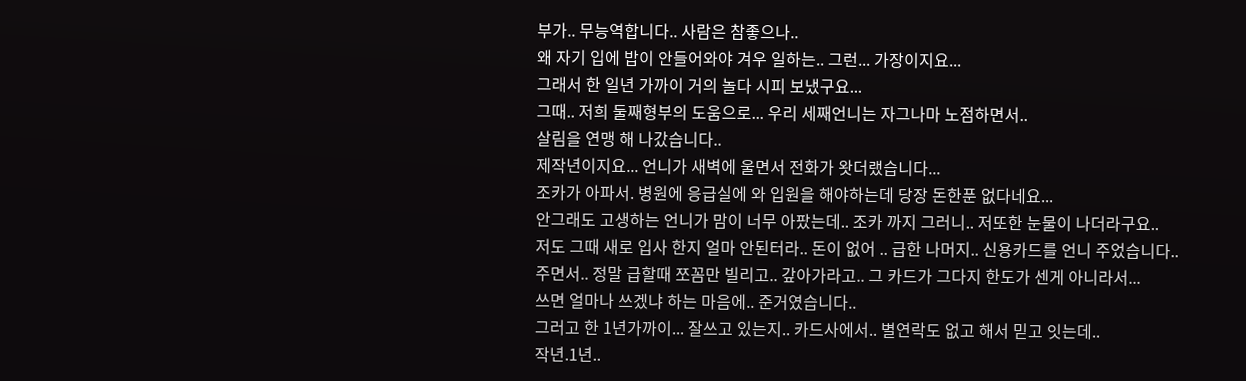부가.. 무능역합니다.. 사람은 참좋으나..
왜 자기 입에 밥이 안들어와야 겨우 일하는.. 그런... 가장이지요...
그래서 한 일년 가까이 거의 놀다 시피 보냈구요...
그때.. 저희 둘째형부의 도움으로... 우리 세째언니는 자그나마 노점하면서..
살림을 연맹 해 나갔습니다..
제작년이지요... 언니가 새벽에 울면서 전화가 왓더랬습니다...
조카가 아파서. 병원에 응급실에 와 입원을 해야하는데 당장 돈한푼 없다네요...
안그래도 고생하는 언니가 맘이 너무 아팠는데.. 조카 까지 그러니.. 저또한 눈물이 나더라구요..
저도 그때 새로 입사 한지 얼마 안된터라.. 돈이 없어 .. 급한 나머지.. 신용카드를 언니 주었습니다..
주면서.. 정말 급할때 쪼꼼만 빌리고.. 갚아가라고.. 그 카드가 그다지 한도가 센게 아니라서...
쓰면 얼마나 쓰겠냐 하는 마음에.. 준거였습니다..
그러고 한 1년가까이... 잘쓰고 있는지.. 카드사에서.. 별연락도 없고 해서 믿고 잇는데..
작년.1년..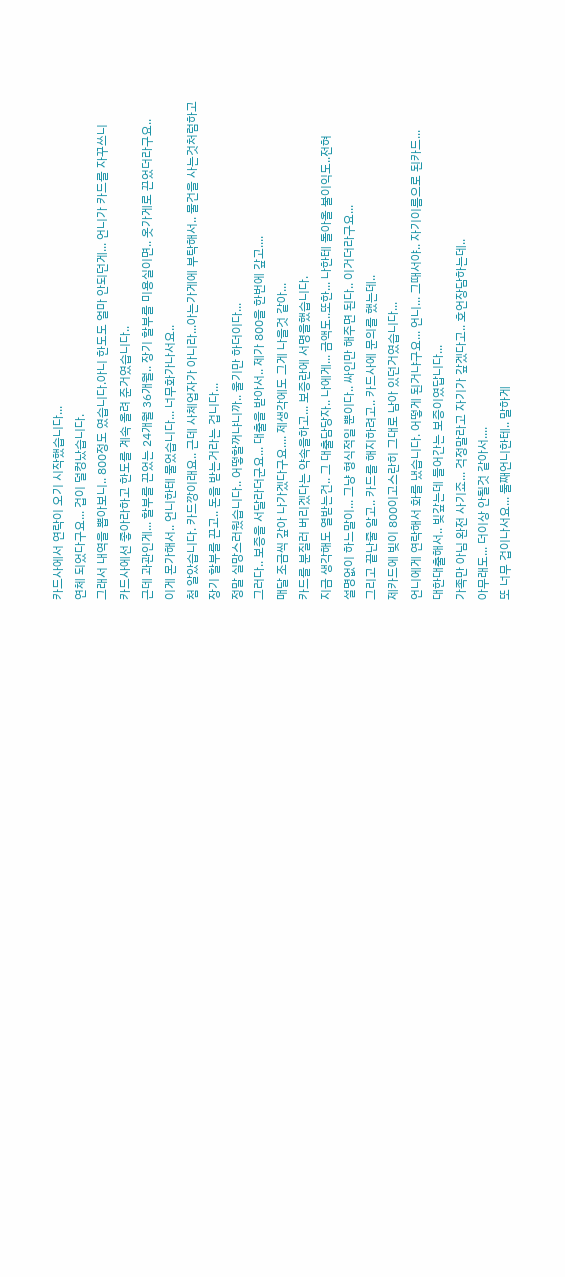카드사에서 연락이 오기 시작했습니다...
연체 되었다구요... 겁이 덜컹났습니다.
그래서 내역을 뽑아보니.. 800정도 였습니다.아니 한도도 얼마 안되던게... 언니가 카드를 자꾸쓰니
카드사에선 좋아라하고 한도를 계속 올려 준거였습니다..
근데 과관인게... 할부를 끈었는 24개월 36개월.. 장기 할부를 미용실이면.. 옷가게로 끈었더라구요..
이게 몬가해서.. 언니한테 물었습니다... 너무화가나서요..
첨 알았습니다. 카드깡이래요.. 근데 사체업자가 아니라...아는가게에 부탁해서.. 물건을 사는것처럼하고
장기 할부를 끈고.. 돈을 받는거라는 겁니다...
정말 실망스러웠습니다.. 어떻할꺼냐니까.. 울기만 하더이다...
그러다.. 보증을 서달라더군요... 대출을 받아서.. 제가 800을 한번에 갚고....
매달 조금씩 갚아 나가겠다구요.... 제생각에도 그게 나을것 같아...
카드를 분질러 버리겠다는 약속을하고... 보증란에 서명을했습니다.
지금 생각해도 열받는건.. 그 대출담당자.. 나에게... 금액도..또한... 나한테 돌아올 불이익도..전혀
설명없이 하느말이... 그냥 형식적일 뿐이다.. 싸인만 해주면 된다.. 이거더라구요...
그리고 끝난줄 알고.. 카드를 해지하려고.. 카드사에 문의를 했는데..
제카드에 빚이 800이고스란히 그대로 남아 있던거였습니다...
언니에게 연락해서 화를 냈습니다. 어떻게 된거냐구요... 언니... 그때서야.. 자기이름으로 된카드...
대한대출해서.. 빚갚는데 들어간는 보증이였답니다...
가족만 아님 완전 사기죠... 걱정말라고 자기가 갚겠다고.. 호언장담하는데..
아무래도... 더이상 안될것 같아서....
또 너무 겁이나서요... 둘째언니한테.. 말하게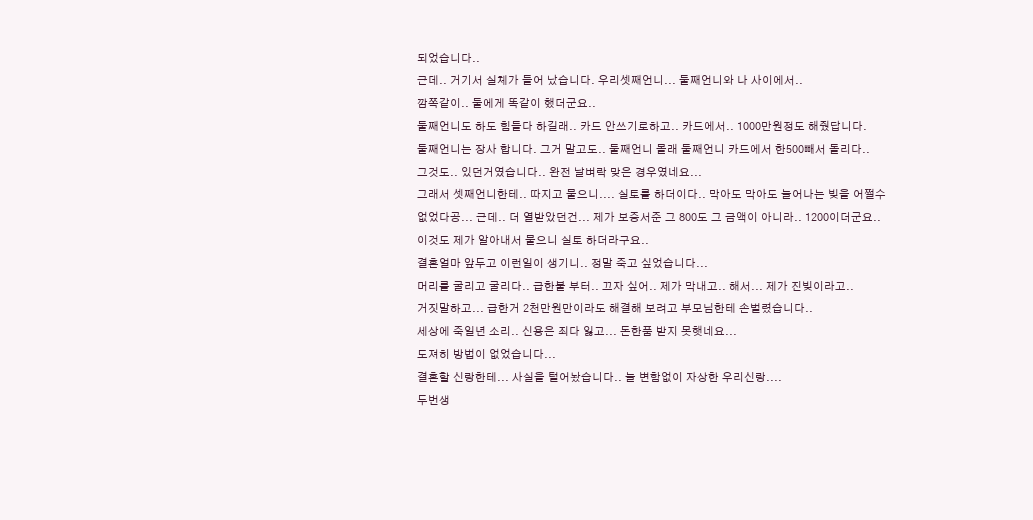되었습니다..
근데.. 거기서 실체가 들어 났습니다. 우리셋째언니... 둘째언니와 나 사이에서..
깜쪽같이.. 둘에게 똑같이 했더군요..
둘째언니도 하도 힘들다 하길래.. 카드 안쓰기로하고.. 카드에서.. 1000만원정도 해줬답니다.
둘째언니는 장사 합니다. 그거 말고도.. 둘째언니 몰래 둘째언니 카드에서 한500빼서 돌리다..
그것도.. 있던거였습니다.. 완전 날벼락 맞은 경우였네요...
그래서 셋째언니한테.. 따지고 물으니.... 실토를 하더이다.. 막아도 막아도 늘어나는 빚을 어쩔수
없었다공... 근데.. 더 열받았던건... 제가 보증서준 그 800도 그 금액이 아니라.. 1200이더군요..
이것도 제가 알아내서 물으니 실토 하더라구요..
결혼얼마 앞두고 이런일이 생기니.. 정말 죽고 싶었습니다...
머리를 굴리고 굴리다.. 급한불 부터.. 끄자 싶어.. 제가 막내고.. 해서... 제가 진빚이라고..
거짓말하고... 급한거 2천만원만이라도 해결해 보려고 부모님한테 손벌렸습니다..
세상에 죽일년 소리.. 신용은 죄다 잃고... 돈한품 받지 못햇네요...
도져히 방법이 없었습니다...
결혼할 신랑한테... 사실을 털어놨습니다.. 늘 변함없이 자상한 우리신랑....
두번생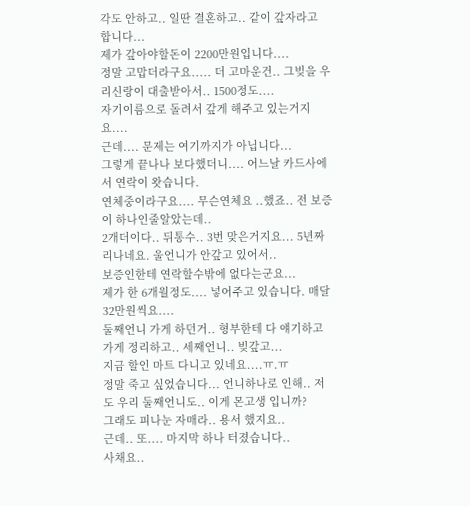각도 안하고.. 일딴 결혼하고.. 같이 갚자라고 합니다...
제가 갚아야할돈이 2200만원입니다....
정말 고맙더라구요..... 더 고마운건.. 그빚을 우리신랑이 대출받아서.. 1500정도....
자기이름으로 돌려서 갚게 해주고 있는거지요....
근데.... 문제는 여기까지가 아닙니다...
그렇게 끝나나 보다했더니.... 어느날 카드사에서 연락이 왓습니다.
연체중이라구요.... 무슨연체요 ..했죠.. 전 보증이 하나인줄알았는데..
2개더이다.. 뒤통수.. 3번 맞은거지요... 5년짜리나네요. 울언니가 안갚고 있어서..
보증인한테 연락할수밖에 없다는군요...
제가 한 6개월정도.... 넣어주고 있습니다. 매달 32만원씩요....
둘째언니 가게 하던거.. 형부한테 다 얘기하고 가게 정리하고.. 세째언니.. 빚갚고...
지금 할인 마트 다니고 있네요....ㅠ.ㅠ
정말 죽고 싶었습니다... 언니하나로 인해.. 저도 우리 둘째언니도.. 이게 몬고생 입니까?
그래도 피나눈 자매라.. 용서 했지요..
근데.. 또.... 마지막 하나 터졌습니다..
사채요..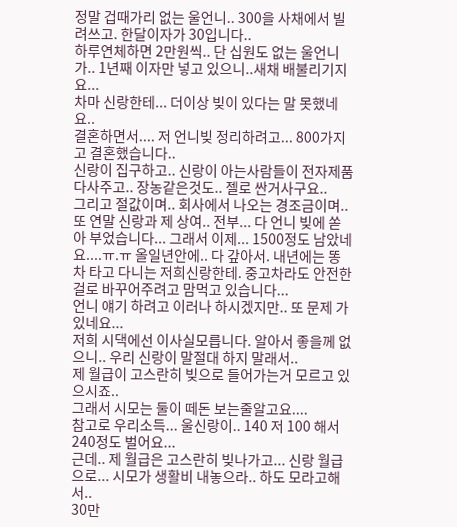정말 겁때가리 없는 울언니.. 300을 사채에서 빌려쓰고. 한달이자가 30입니다..
하루연체하면 2만원씩.. 단 십원도 없는 울언니가.. 1년째 이자만 넣고 있으니..새채 배불리기지요...
차마 신랑한테... 더이상 빚이 있다는 말 못했네요..
결혼하면서.... 저 언니빚 정리하려고... 800가지고 결혼했습니다..
신랑이 집구하고.. 신랑이 아는사람들이 전자제품 다사주고.. 장농같은것도.. 젤로 싼거사구요..
그리고 절값이며.. 회사에서 나오는 경조금이며.. 또 연말 신랑과 제 상여.. 전부... 다 언니 빚에 쏟아 부었습니다... 그래서 이제... 1500정도 남았네요....ㅠ.ㅠ 올일년안에.. 다 갚아서. 내년에는 똥차 타고 다니는 저희신랑한테. 중고차라도 안전한걸로 바꾸어주려고 맘먹고 있습니다...
언니 얘기 하려고 이러나 하시겠지만.. 또 문제 가 있네요...
저희 시댁에선 이사실모릅니다. 알아서 좋을께 없으니.. 우리 신랑이 말절대 하지 말래서..
제 월급이 고스란히 빚으로 들어가는거 모르고 있으시죠..
그래서 시모는 둘이 떼돈 보는줄알고요....
참고로 우리소득... 울신랑이.. 140 저 100 해서 240정도 벌어요...
근데.. 제 월급은 고스란히 빚나가고... 신랑 월급으로... 시모가 생활비 내놓으라.. 하도 모라고해서..
30만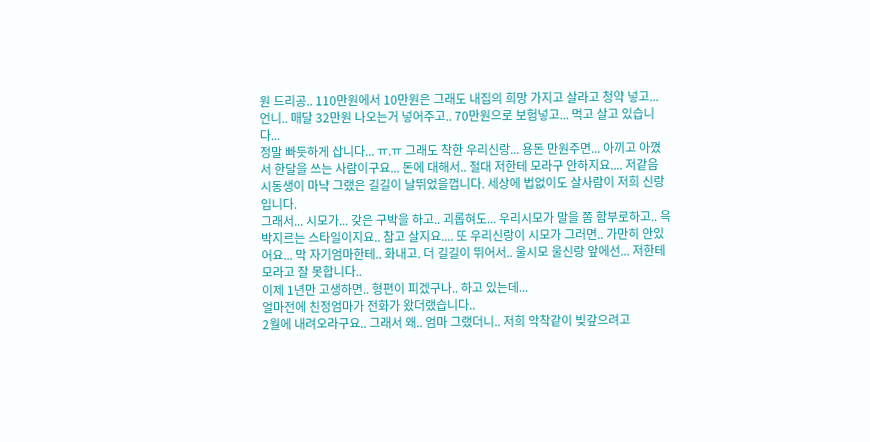원 드리공.. 110만원에서 10만원은 그래도 내집의 희망 가지고 살라고 청약 넣고...
언니.. 매달 32만원 나오는거 넣어주고.. 70만원으로 보험넣고... 먹고 살고 있습니다...
정말 빠듯하게 삽니다... ㅠ.ㅠ 그래도 착한 우리신랑... 용돈 만원주면... 아끼고 아꼈서 한달을 쓰는 사람이구요... 돈에 대해서.. 절대 저한테 모라구 안하지요.... 저같음 시동생이 마냑 그랬은 길길이 날뛰었을껍니다. 세상에 법없이도 살사람이 저희 신랑입니다.
그래서... 시모가... 갖은 구박을 하고.. 괴롭혀도... 우리시모가 말을 쫌 함부로하고.. 윽박지르는 스타일이지요.. 참고 살지요.... 또 우리신랑이 시모가 그러면.. 가만히 안있어요... 막 자기엄마한테.. 화내고. 더 길길이 뛰어서.. 울시모 울신랑 앞에선... 저한테 모라고 잘 못합니다..
이제 1년만 고생하면.. 형편이 피겠구나.. 하고 있는데...
얼마전에 친정엄마가 전화가 왔더랬습니다..
2월에 내려오라구요.. 그래서 왜.. 엄마 그랬더니.. 저희 악착같이 빚갚으려고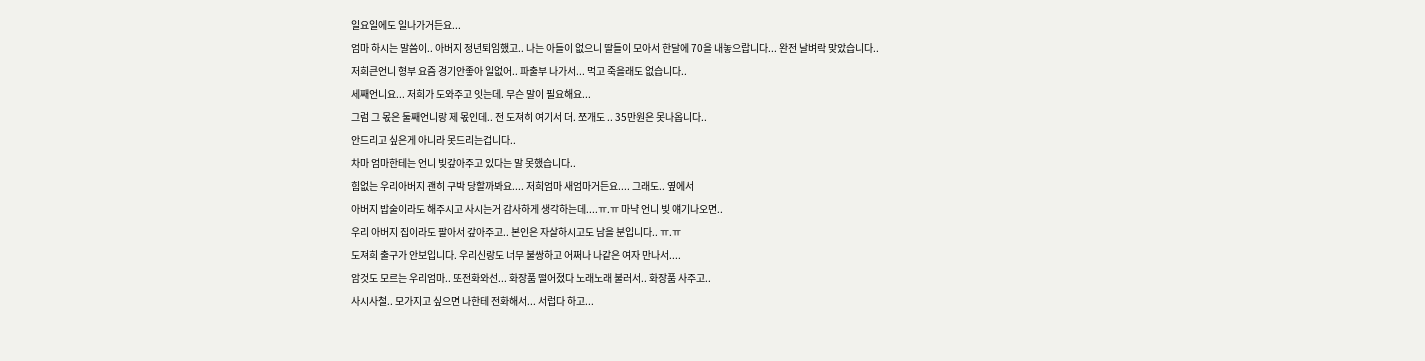일요일에도 일나가거든요...
엄마 하시는 말씀이.. 아버지 정년퇴임했고.. 나는 아들이 없으니 딸들이 모아서 한달에 70을 내놓으랍니다... 완전 날벼락 맞았습니다..
저희큰언니 형부 요즘 경기안좋아 일없어.. 파출부 나가서... 먹고 죽을래도 없습니다..
세째언니요... 저희가 도와주고 잇는데. 무슨 말이 필요해요...
그럼 그 몫은 둘째언니랑 제 몫인데.. 전 도져히 여기서 더. 쪼개도 .. 35만원은 못나옵니다..
안드리고 싶은게 아니라 못드리는겁니다..
차마 엄마한테는 언니 빚갚아주고 있다는 말 못했습니다..
힘없는 우리아버지 괜히 구박 당할까봐요.... 저희엄마 새엄마거든요.... 그래도.. 옆에서
아버지 밥술이라도 해주시고 사시는거 감사하게 생각하는데....ㅠ.ㅠ 마냑 언니 빚 얘기나오면..
우리 아버지 집이라도 팔아서 갚아주고.. 본인은 자살하시고도 남을 분입니다.. ㅠ.ㅠ
도져희 출구가 안보입니다. 우리신랑도 너무 불쌍하고 어쩌나 나같은 여자 만나서....
암것도 모르는 우리엄마.. 또전화와선... 화장품 떨어졌다 노래노래 불러서.. 화장품 사주고..
사시사철.. 모가지고 싶으면 나한테 전화해서... 서럽다 하고...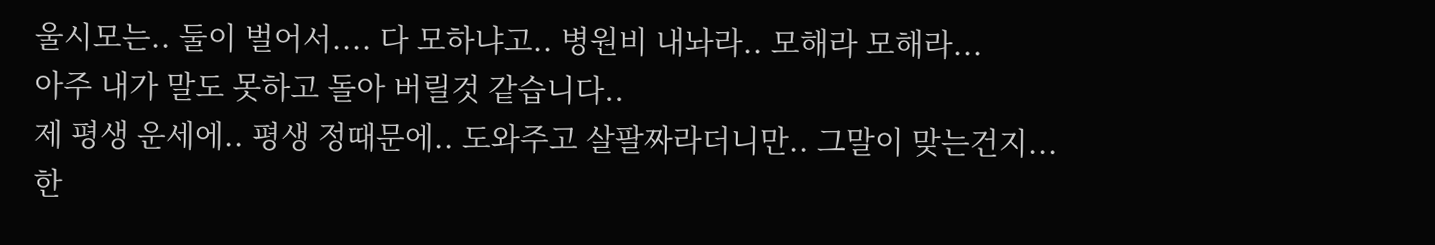울시모는.. 둘이 벌어서.... 다 모하냐고.. 병원비 내놔라.. 모해라 모해라...
아주 내가 말도 못하고 돌아 버릴것 같습니다..
제 평생 운세에.. 평생 정때문에.. 도와주고 살팔짜라더니만.. 그말이 맞는건지...
한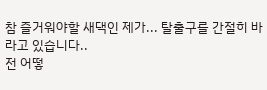참 즐거워야할 새댁인 제가... 탈출구를 간절히 바라고 있습니다..
전 어떻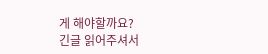게 해야할까요?
긴글 읽어주셔서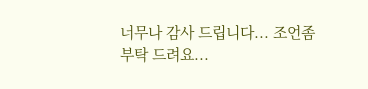너무나 감사 드립니다... 조언좀 부탁 드려요...